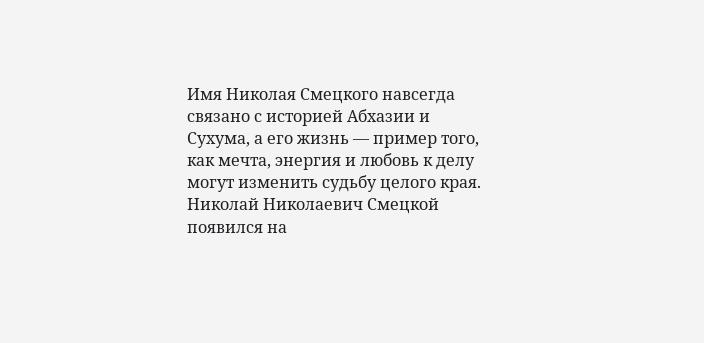Имя Николая Смецкого навсегда связано с историей Абхазии и Сухума, а его жизнь — пример того, как мечта, энергия и любовь к делу могут изменить судьбу целого края.
Николай Николаевич Смецкой появился на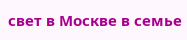свет в Москве в семье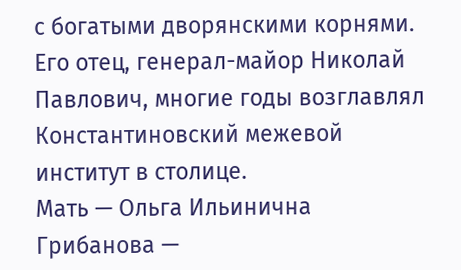с богатыми дворянскими корнями. Его отец, генерал-майор Николай Павлович, многие годы возглавлял Константиновский межевой институт в столице.
Мать — Ольга Ильинична Грибанова —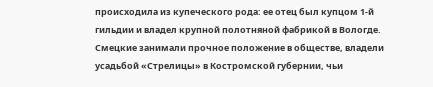происходила из купеческого рода: ее отец был купцом 1-й гильдии и владел крупной полотняной фабрикой в Вологде.
Смецкие занимали прочное положение в обществе, владели усадьбой «Стрелицы» в Костромской губернии, чьи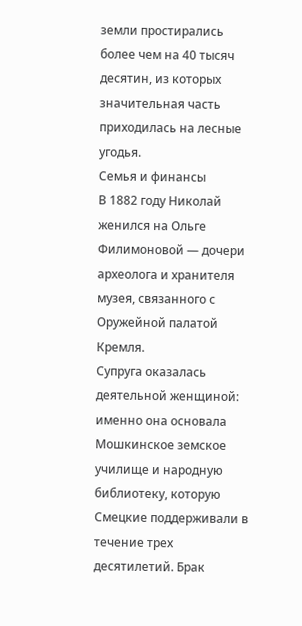земли простирались более чем на 40 тысяч десятин, из которых значительная часть приходилась на лесные угодья.
Семья и финансы
В 1882 году Николай женился на Ольге Филимоновой — дочери археолога и хранителя музея, связанного с Оружейной палатой Кремля.
Супруга оказалась деятельной женщиной: именно она основала Мошкинское земское училище и народную библиотеку, которую Смецкие поддерживали в течение трех десятилетий. Брак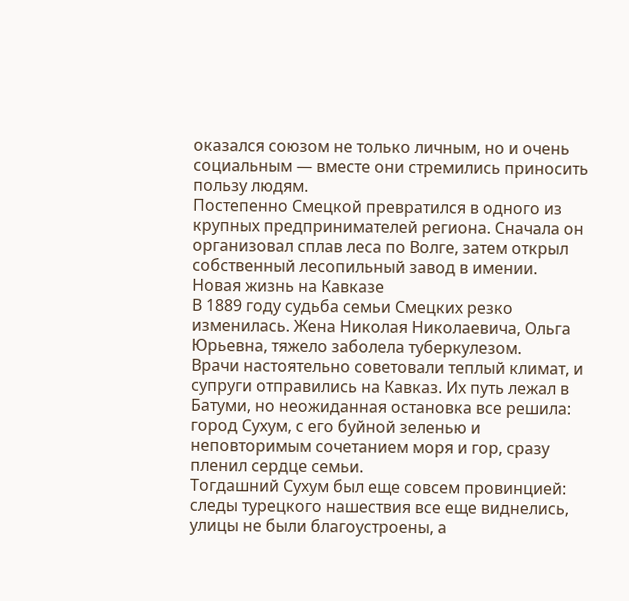оказался союзом не только личным, но и очень социальным — вместе они стремились приносить пользу людям.
Постепенно Смецкой превратился в одного из крупных предпринимателей региона. Сначала он организовал сплав леса по Волге, затем открыл собственный лесопильный завод в имении.
Новая жизнь на Кавказе
В 1889 году судьба семьи Смецких резко изменилась. Жена Николая Николаевича, Ольга Юрьевна, тяжело заболела туберкулезом.
Врачи настоятельно советовали теплый климат, и супруги отправились на Кавказ. Их путь лежал в Батуми, но неожиданная остановка все решила: город Сухум, с его буйной зеленью и неповторимым сочетанием моря и гор, сразу пленил сердце семьи.
Тогдашний Сухум был еще совсем провинцией: следы турецкого нашествия все еще виднелись, улицы не были благоустроены, а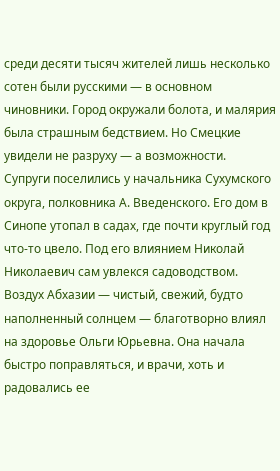среди десяти тысяч жителей лишь несколько сотен были русскими — в основном чиновники. Город окружали болота, и малярия была страшным бедствием. Но Смецкие увидели не разруху — а возможности.
Супруги поселились у начальника Сухумского округа, полковника А. Введенского. Его дом в Синопе утопал в садах, где почти круглый год что-то цвело. Под его влиянием Николай Николаевич сам увлекся садоводством.
Воздух Абхазии — чистый, свежий, будто наполненный солнцем — благотворно влиял на здоровье Ольги Юрьевна. Она начала быстро поправляться, и врачи, хоть и радовались ее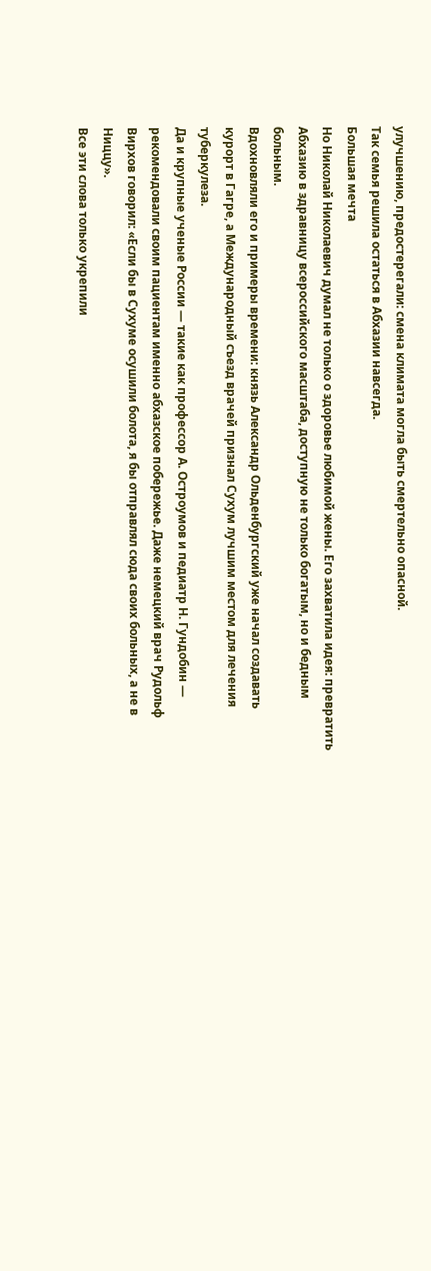улучшению, предостерегали: смена климата могла быть смертельно опасной.
Так семья решила остаться в Абхазии навсегда.
Большая мечта
Но Николай Николаевич думал не только о здоровье любимой жены. Его захватила идея: превратить Абхазию в здравницу всероссийского масштаба, доступную не только богатым, но и бедным больным.
Вдохновляли его и примеры времени: князь Александр Ольденбургский уже начал создавать курорт в Гагре, а Международный съезд врачей признал Сухум лучшим местом для лечения туберкулеза.
Да и крупные ученые России — такие как профессор А. Остроумов и педиатр Н. Гундобин — рекомендовали своим пациентам именно абхазское побережье. Даже немецкий врач Рудольф Вирхов говорил: «Если бы в Сухуме осушили болота, я бы отправлял сюда своих больных, а не в Ниццу».
Все эти слова только укрепили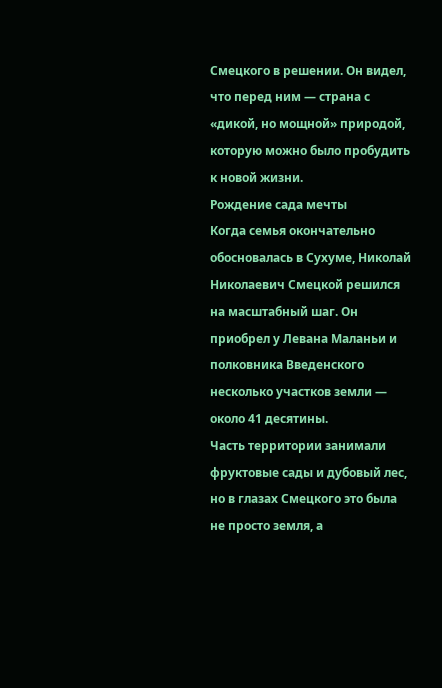Смецкого в решении. Он видел, что перед ним — страна с «дикой, но мощной» природой, которую можно было пробудить к новой жизни.
Рождение сада мечты
Когда семья окончательно обосновалась в Сухуме, Николай Николаевич Смецкой решился на масштабный шаг. Он приобрел у Левана Маланьи и полковника Введенского несколько участков земли — около 41 десятины.
Часть территории занимали фруктовые сады и дубовый лес, но в глазах Смецкого это была не просто земля, а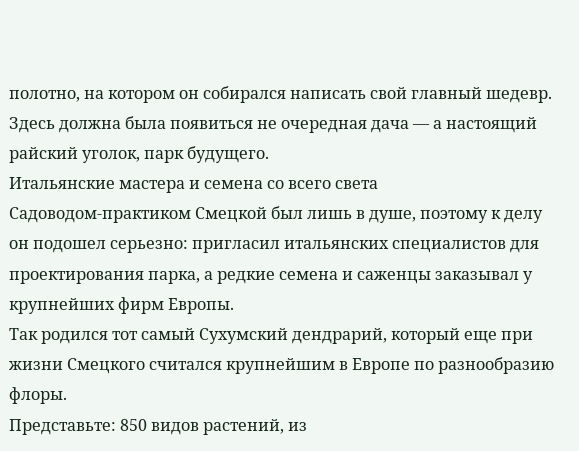полотно, на котором он собирался написать свой главный шедевр.
Здесь должна была появиться не очередная дача — а настоящий райский уголок, парк будущего.
Итальянские мастера и семена со всего света
Садоводом-практиком Смецкой был лишь в душе, поэтому к делу он подошел серьезно: пригласил итальянских специалистов для проектирования парка, а редкие семена и саженцы заказывал у крупнейших фирм Европы.
Так родился тот самый Сухумский дендрарий, который еще при жизни Смецкого считался крупнейшим в Европе по разнообразию флоры.
Представьте: 850 видов растений, из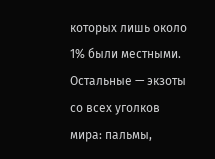которых лишь около 1% были местными. Остальные — экзоты со всех уголков мира: пальмы,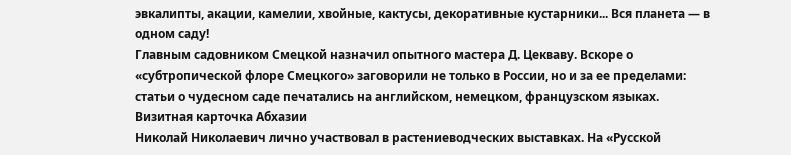эвкалипты, акации, камелии, хвойные, кактусы, декоративные кустарники... Вся планета — в одном саду!
Главным садовником Смецкой назначил опытного мастера Д. Цекваву. Вскоре о «субтропической флоре Смецкого» заговорили не только в России, но и за ее пределами: статьи о чудесном саде печатались на английском, немецком, французском языках.
Визитная карточка Абхазии
Николай Николаевич лично участвовал в растениеводческих выставках. На «Русской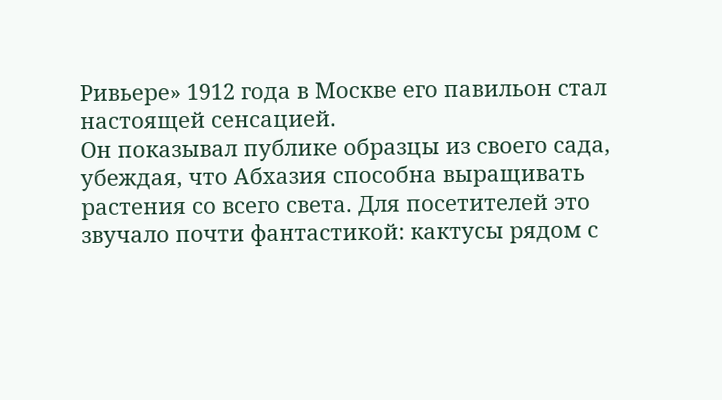Ривьере» 1912 года в Москве его павильон стал настоящей сенсацией.
Он показывал публике образцы из своего сада, убеждая, что Абхазия способна выращивать растения со всего света. Для посетителей это звучало почти фантастикой: кактусы рядом с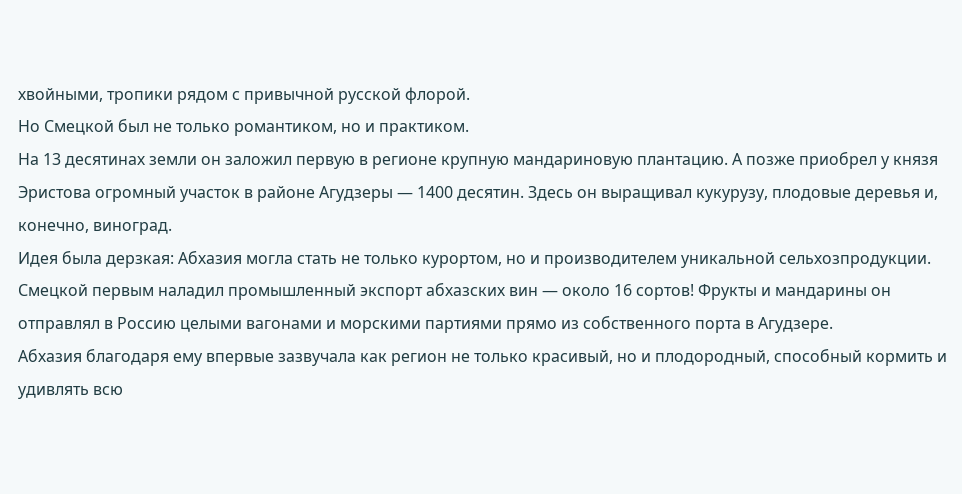хвойными, тропики рядом с привычной русской флорой.
Но Смецкой был не только романтиком, но и практиком.
На 13 десятинах земли он заложил первую в регионе крупную мандариновую плантацию. А позже приобрел у князя Эристова огромный участок в районе Агудзеры — 1400 десятин. Здесь он выращивал кукурузу, плодовые деревья и, конечно, виноград.
Идея была дерзкая: Абхазия могла стать не только курортом, но и производителем уникальной сельхозпродукции. Смецкой первым наладил промышленный экспорт абхазских вин — около 16 сортов! Фрукты и мандарины он отправлял в Россию целыми вагонами и морскими партиями прямо из собственного порта в Агудзере.
Абхазия благодаря ему впервые зазвучала как регион не только красивый, но и плодородный, способный кормить и удивлять всю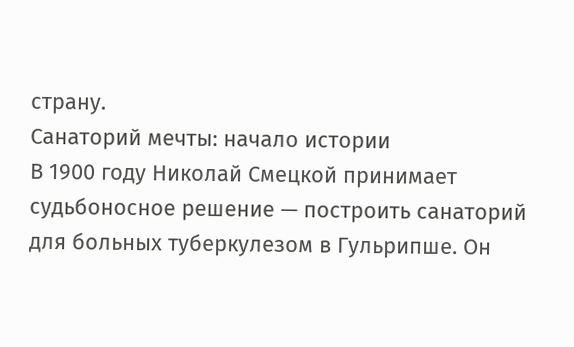страну.
Санаторий мечты: начало истории
В 1900 году Николай Смецкой принимает судьбоносное решение — построить санаторий для больных туберкулезом в Гульрипше. Он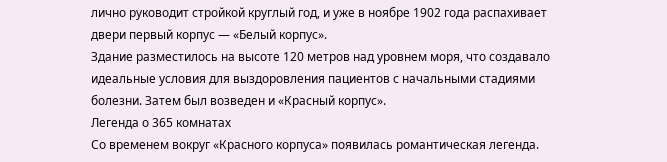лично руководит стройкой круглый год, и уже в ноябре 1902 года распахивает двери первый корпус — «Белый корпус».
Здание разместилось на высоте 120 метров над уровнем моря, что создавало идеальные условия для выздоровления пациентов с начальными стадиями болезни. Затем был возведен и «Красный корпус».
Легенда о 365 комнатах
Со временем вокруг «Красного корпуса» появилась романтическая легенда.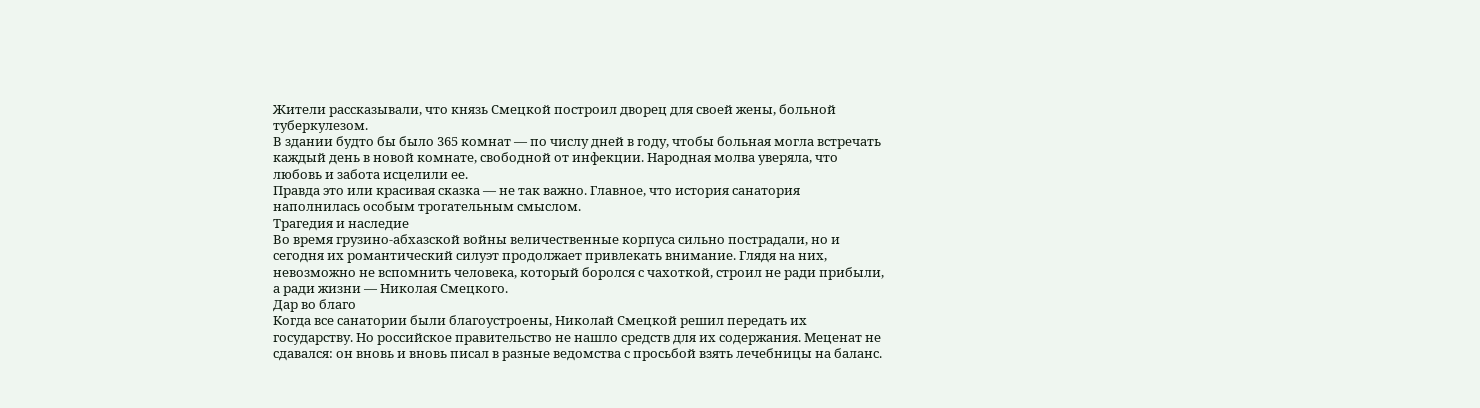Жители рассказывали, что князь Смецкой построил дворец для своей жены, больной туберкулезом.
В здании будто бы было 365 комнат — по числу дней в году, чтобы больная могла встречать каждый день в новой комнате, свободной от инфекции. Народная молва уверяла, что любовь и забота исцелили ее.
Правда это или красивая сказка — не так важно. Главное, что история санатория наполнилась особым трогательным смыслом.
Трагедия и наследие
Во время грузино-абхазской войны величественные корпуса сильно пострадали, но и сегодня их романтический силуэт продолжает привлекать внимание. Глядя на них, невозможно не вспомнить человека, который боролся с чахоткой, строил не ради прибыли, а ради жизни — Николая Смецкого.
Дар во благо
Когда все санатории были благоустроены, Николай Смецкой решил передать их государству. Но российское правительство не нашло средств для их содержания. Меценат не сдавался: он вновь и вновь писал в разные ведомства с просьбой взять лечебницы на баланс.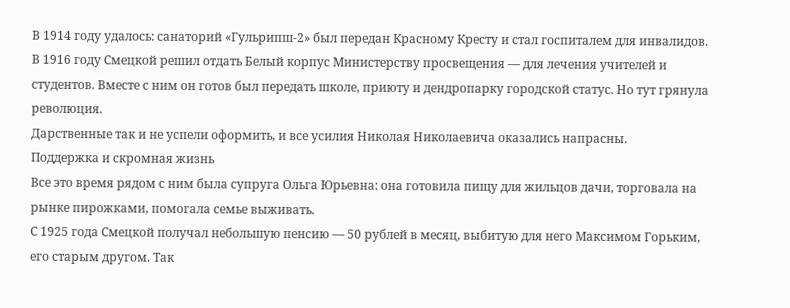В 1914 году удалось: санаторий «Гульрипш-2» был передан Красному Кресту и стал госпиталем для инвалидов.
В 1916 году Смецкой решил отдать Белый корпус Министерству просвещения — для лечения учителей и студентов. Вместе с ним он готов был передать школе, приюту и дендропарку городской статус. Но тут грянула революция.
Дарственные так и не успели оформить, и все усилия Николая Николаевича оказались напрасны.
Поддержка и скромная жизнь
Все это время рядом с ним была супруга Ольга Юрьевна: она готовила пищу для жильцов дачи, торговала на рынке пирожками, помогала семье выживать.
С 1925 года Смецкой получал небольшую пенсию — 50 рублей в месяц, выбитую для него Максимом Горьким, его старым другом. Так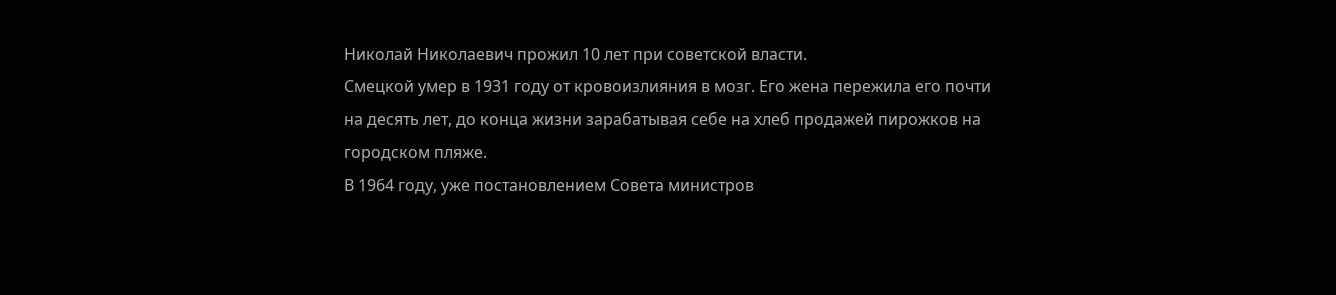Николай Николаевич прожил 10 лет при советской власти.
Смецкой умер в 1931 году от кровоизлияния в мозг. Его жена пережила его почти на десять лет, до конца жизни зарабатывая себе на хлеб продажей пирожков на городском пляже.
В 1964 году, уже постановлением Совета министров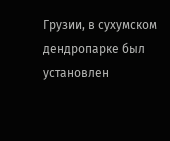Грузии, в сухумском дендропарке был установлен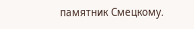памятник Смецкому.